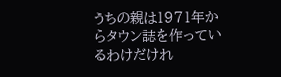うちの親は1971年からタウン誌を作っているわけだけれ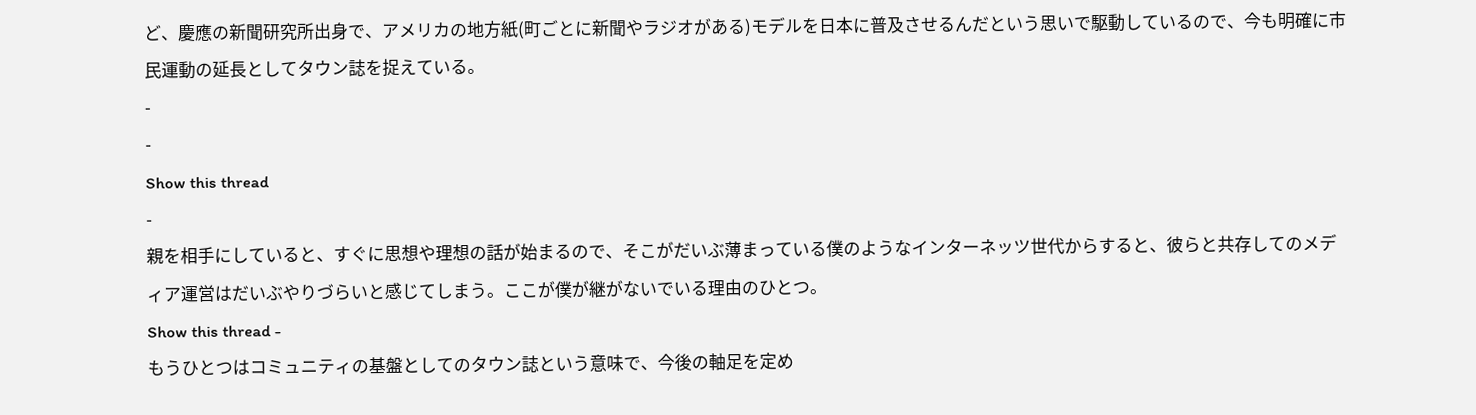ど、慶應の新聞研究所出身で、アメリカの地方紙(町ごとに新聞やラジオがある)モデルを日本に普及させるんだという思いで駆動しているので、今も明確に市民運動の延長としてタウン誌を捉えている。
-
-
Show this thread
-
親を相手にしていると、すぐに思想や理想の話が始まるので、そこがだいぶ薄まっている僕のようなインターネッツ世代からすると、彼らと共存してのメディア運営はだいぶやりづらいと感じてしまう。ここが僕が継がないでいる理由のひとつ。
Show this thread -
もうひとつはコミュニティの基盤としてのタウン誌という意味で、今後の軸足を定め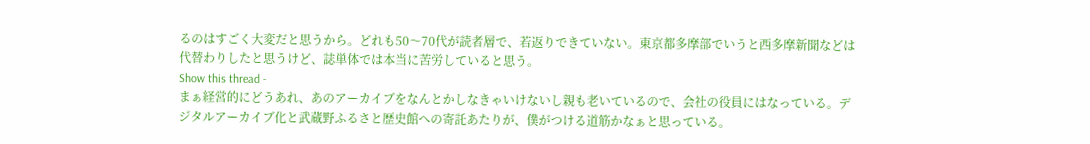るのはすごく大変だと思うから。どれも50〜70代が読者層で、若返りできていない。東京都多摩部でいうと西多摩新聞などは代替わりしたと思うけど、誌単体では本当に苦労していると思う。
Show this thread -
まぁ経営的にどうあれ、あのアーカイブをなんとかしなきゃいけないし親も老いているので、会社の役員にはなっている。デジタルアーカイブ化と武蔵野ふるさと歴史館への寄託あたりが、僕がつける道筋かなぁと思っている。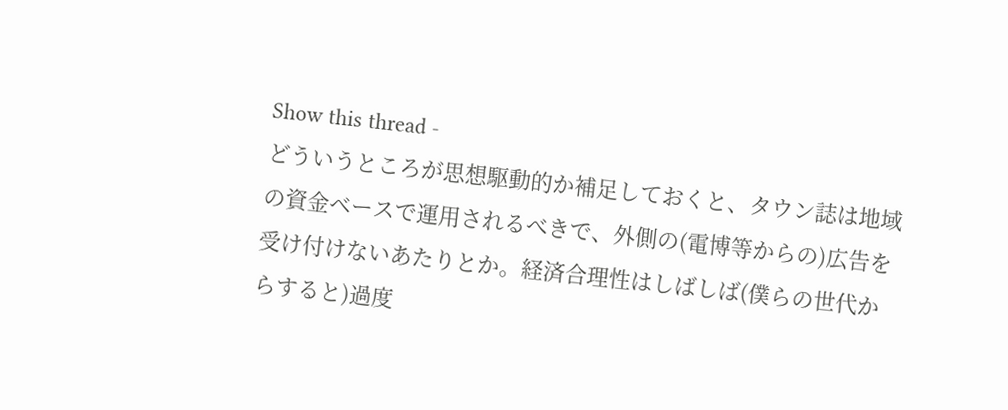Show this thread -
どういうところが思想駆動的か補足しておくと、タウン誌は地域の資金ベースで運用されるべきで、外側の(電博等からの)広告を受け付けないあたりとか。経済合理性はしばしば(僕らの世代からすると)過度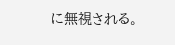に無視される。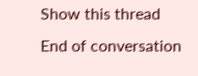Show this thread
End of conversation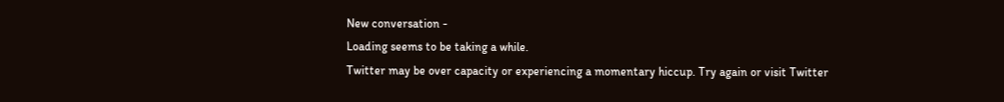New conversation -
Loading seems to be taking a while.
Twitter may be over capacity or experiencing a momentary hiccup. Try again or visit Twitter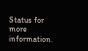Status for more information.